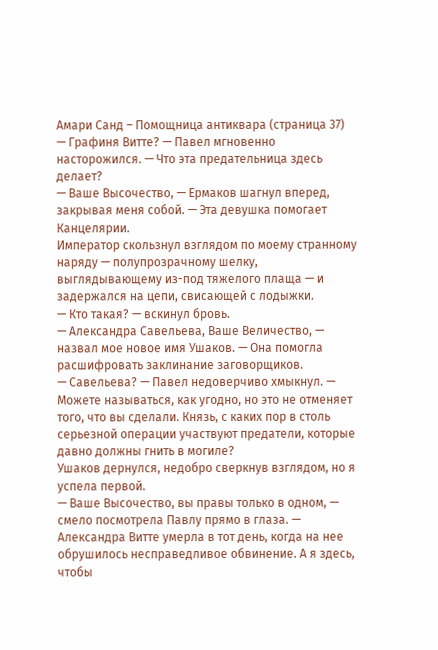Амари Санд – Помощница антиквара (страница 37)
— Графиня Витте? — Павел мгновенно насторожился. — Что эта предательница здесь делает?
— Ваше Высочество, — Ермаков шагнул вперед, закрывая меня собой. — Эта девушка помогает Канцелярии.
Император скользнул взглядом по моему странному наряду — полупрозрачному шелку, выглядывающему из-под тяжелого плаща — и задержался на цепи, свисающей с лодыжки.
— Кто такая? — вскинул бровь.
— Александра Савельева, Ваше Величество, — назвал мое новое имя Ушаков. — Она помогла расшифровать заклинание заговорщиков.
— Савельева? — Павел недоверчиво хмыкнул. — Можете называться, как угодно, но это не отменяет того, что вы сделали. Князь, с каких пор в столь серьезной операции участвуют предатели, которые давно должны гнить в могиле?
Ушаков дернулся, недобро сверкнув взглядом, но я успела первой.
— Ваше Высочество, вы правы только в одном, — смело посмотрела Павлу прямо в глаза. — Александра Витте умерла в тот день, когда на нее обрушилось несправедливое обвинение. А я здесь, чтобы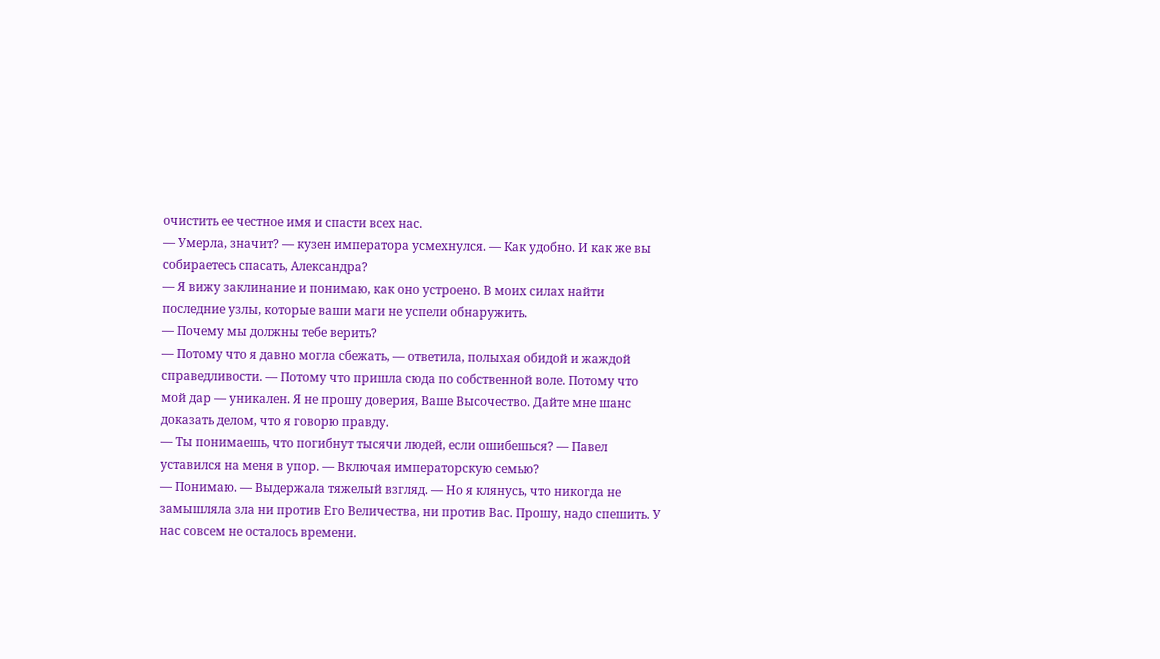очистить ее честное имя и спасти всех нас.
— Умерла, значит? — кузен императора усмехнулся. — Как удобно. И как же вы собираетесь спасать, Александра?
— Я вижу заклинание и понимаю, как оно устроено. В моих силах найти последние узлы, которые ваши маги не успели обнаружить.
— Почему мы должны тебе верить?
— Потому что я давно могла сбежать, — ответила, полыхая обидой и жаждой справедливости. — Потому что пришла сюда по собственной воле. Потому что мой дар — уникален. Я не прошу доверия, Ваше Высочество. Дайте мне шанс доказать делом, что я говорю правду.
— Ты понимаешь, что погибнут тысячи людей, если ошибешься? — Павел уставился на меня в упор. — Включая императорскую семью?
— Понимаю. — Выдержала тяжелый взгляд. — Но я клянусь, что никогда не замышляла зла ни против Его Величества, ни против Вас. Прошу, надо спешить. У нас совсем не осталось времени.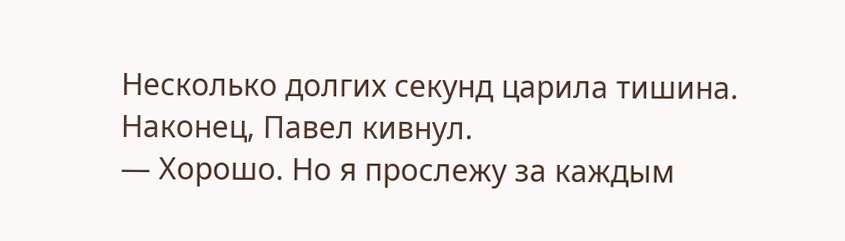Несколько долгих секунд царила тишина. Наконец, Павел кивнул.
— Хорошо. Но я прослежу за каждым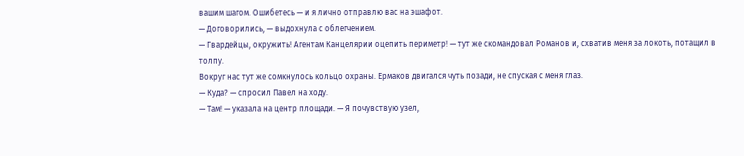вашим шагом. Ошибетесь — и я лично отправлю вас на эшафот.
— Договорились, — выдохнула с облегчением.
— Гвардейцы, окружить! Агентам Канцелярии оцепить периметр! — тут же скомандовал Романов и, схватив меня за локоть, потащил в толпу.
Вокруг нас тут же сомкнулось кольцо охраны. Ермаков двигался чуть позади, не спуская с меня глаз.
— Куда? — спросил Павел на ходу.
— Там! — указала на центр площади. — Я почувствую узел,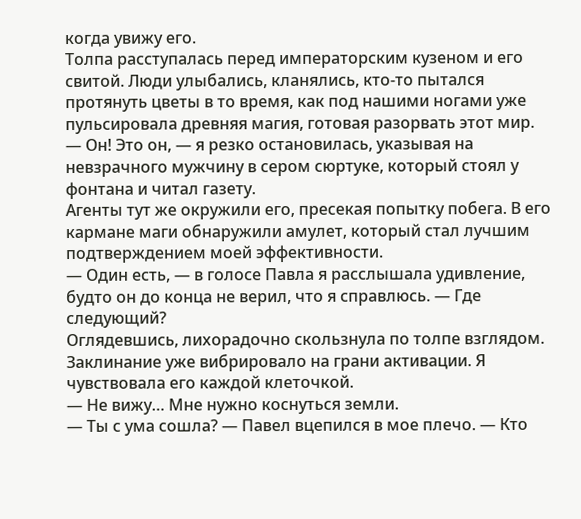когда увижу его.
Толпа расступалась перед императорским кузеном и его свитой. Люди улыбались, кланялись, кто-то пытался протянуть цветы в то время, как под нашими ногами уже пульсировала древняя магия, готовая разорвать этот мир.
— Он! Это он, — я резко остановилась, указывая на невзрачного мужчину в сером сюртуке, который стоял у фонтана и читал газету.
Агенты тут же окружили его, пресекая попытку побега. В его кармане маги обнаружили амулет, который стал лучшим подтверждением моей эффективности.
— Один есть, — в голосе Павла я расслышала удивление, будто он до конца не верил, что я справлюсь. — Где следующий?
Оглядевшись, лихорадочно скользнула по толпе взглядом. Заклинание уже вибрировало на грани активации. Я чувствовала его каждой клеточкой.
— Не вижу… Мне нужно коснуться земли.
— Ты с ума сошла? — Павел вцепился в мое плечо. — Кто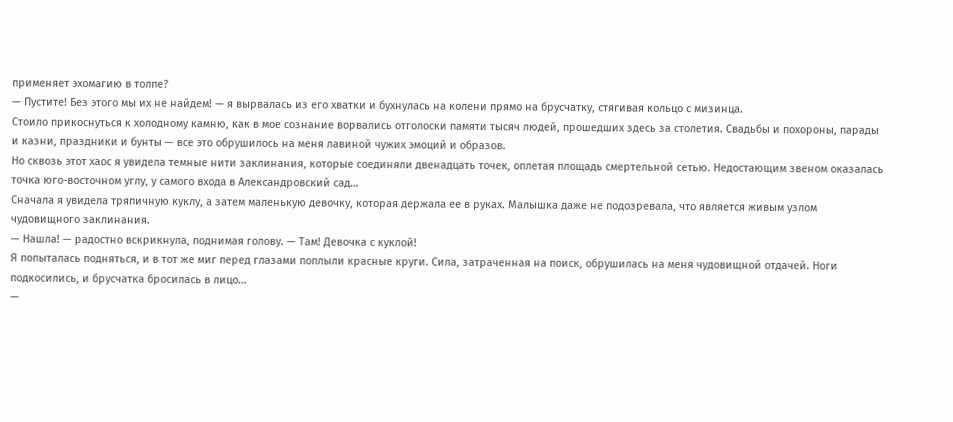применяет эхомагию в толпе?
— Пустите! Без этого мы их не найдем! — я вырвалась из его хватки и бухнулась на колени прямо на брусчатку, стягивая кольцо с мизинца.
Стоило прикоснуться к холодному камню, как в мое сознание ворвались отголоски памяти тысяч людей, прошедших здесь за столетия. Свадьбы и похороны, парады и казни, праздники и бунты — все это обрушилось на меня лавиной чужих эмоций и образов.
Но сквозь этот хаос я увидела темные нити заклинания, которые соединяли двенадцать точек, оплетая площадь смертельной сетью. Недостающим звеном оказалась точка юго-восточном углу, у самого входа в Александровский сад…
Сначала я увидела тряпичную куклу, а затем маленькую девочку, которая держала ее в руках. Малышка даже не подозревала, что является живым узлом чудовищного заклинания.
— Нашла! — радостно вскрикнула, поднимая голову. — Там! Девочка с куклой!
Я попыталась подняться, и в тот же миг перед глазами поплыли красные круги. Сила, затраченная на поиск, обрушилась на меня чудовищной отдачей. Ноги подкосились, и брусчатка бросилась в лицо…
—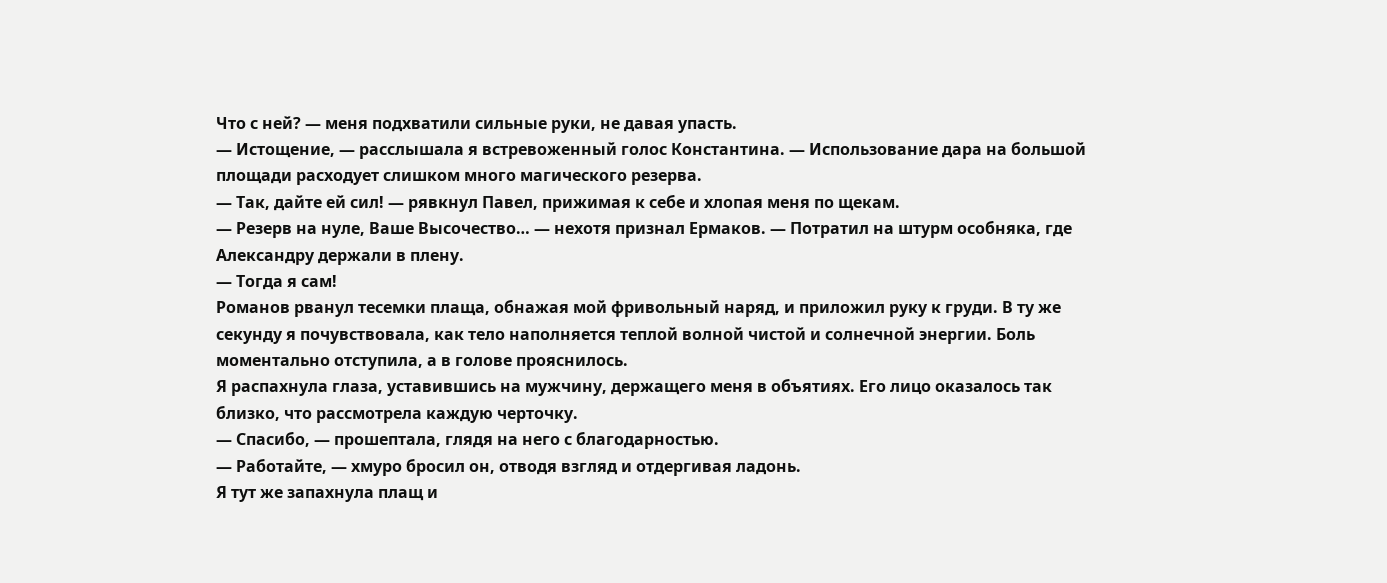Что с ней? — меня подхватили сильные руки, не давая упасть.
— Истощение, — расслышала я встревоженный голос Константина. — Использование дара на большой площади расходует слишком много магического резерва.
— Так, дайте ей сил! — рявкнул Павел, прижимая к себе и хлопая меня по щекам.
— Резерв на нуле, Ваше Высочество… — нехотя признал Ермаков. — Потратил на штурм особняка, где Александру держали в плену.
— Тогда я сам!
Романов рванул тесемки плаща, обнажая мой фривольный наряд, и приложил руку к груди. В ту же секунду я почувствовала, как тело наполняется теплой волной чистой и солнечной энергии. Боль моментально отступила, а в голове прояснилось.
Я распахнула глаза, уставившись на мужчину, держащего меня в объятиях. Его лицо оказалось так близко, что рассмотрела каждую черточку.
— Спасибо, — прошептала, глядя на него с благодарностью.
— Работайте, — хмуро бросил он, отводя взгляд и отдергивая ладонь.
Я тут же запахнула плащ и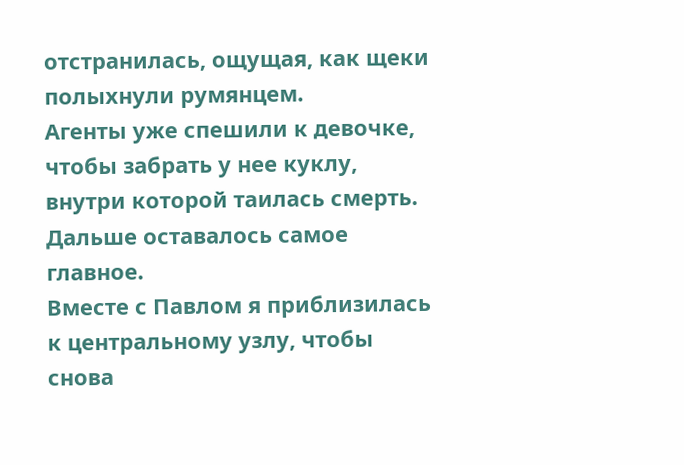отстранилась, ощущая, как щеки полыхнули румянцем.
Агенты уже спешили к девочке, чтобы забрать у нее куклу, внутри которой таилась смерть. Дальше оставалось самое главное.
Вместе с Павлом я приблизилась к центральному узлу, чтобы снова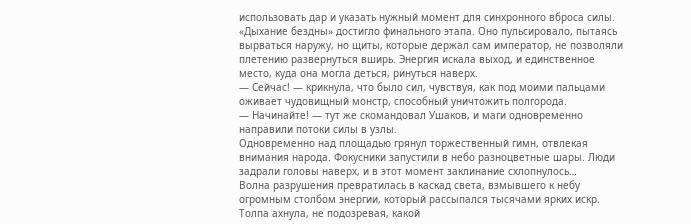использовать дар и указать нужный момент для синхронного вброса силы.
«Дыхание бездны» достигло финального этапа. Оно пульсировало, пытаясь вырваться наружу, но щиты, которые держал сам император, не позволяли плетению развернуться вширь. Энергия искала выход, и единственное место, куда она могла деться, ринуться наверх.
— Сейчас! — крикнула, что было сил, чувствуя, как под моими пальцами оживает чудовищный монстр, способный уничтожить полгорода.
— Начинайте! — тут же скомандовал Ушаков, и маги одновременно направили потоки силы в узлы.
Одновременно над площадью грянул торжественный гимн, отвлекая внимания народа. Фокусники запустили в небо разноцветные шары. Люди задрали головы наверх, и в этот момент заклинание схлопнулось…
Волна разрушения превратилась в каскад света, взмывшего к небу огромным столбом энергии, который рассыпался тысячами ярких искр. Толпа ахнула, не подозревая, какой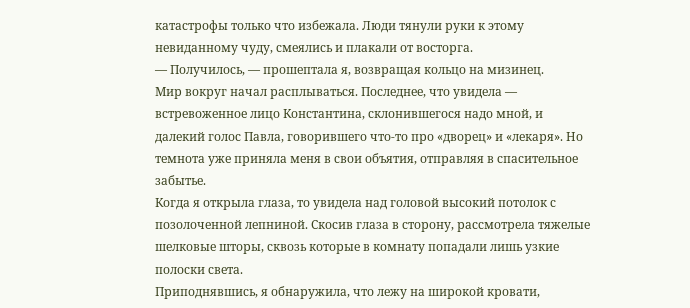катастрофы только что избежала. Люди тянули руки к этому невиданному чуду, смеялись и плакали от восторга.
— Получилось, — прошептала я, возвращая кольцо на мизинец.
Мир вокруг начал расплываться. Последнее, что увидела — встревоженное лицо Константина, склонившегося надо мной, и далекий голос Павла, говорившего что-то про «дворец» и «лекаря». Но темнота уже приняла меня в свои объятия, отправляя в спасительное забытье.
Когда я открыла глаза, то увидела над головой высокий потолок с позолоченной лепниной. Скосив глаза в сторону, рассмотрела тяжелые шелковые шторы, сквозь которые в комнату попадали лишь узкие полоски света.
Приподнявшись, я обнаружила, что лежу на широкой кровати,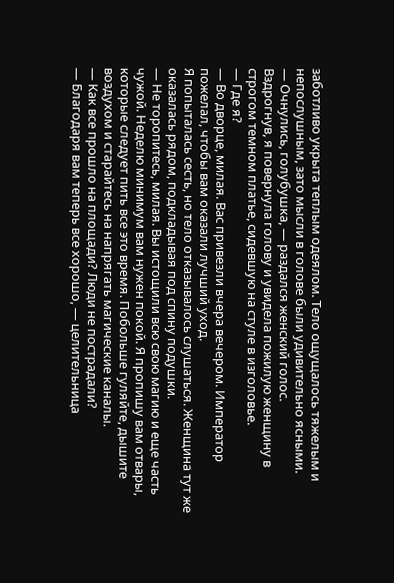заботливо укрыта теплым одеялом. Тело ощущалось тяжелым и непослушным, зато мысли в голове были удивительно ясными.
— Очнулись, голубушка, — раздался женский голос.
Вздрогнув, я повернула голову и увидела пожилую женщину в строгом темном платье, сидевшую на стуле в изголовье.
— Где я?
— Во дворце, милая. Вас привезли вчера вечером. Император пожелал, чтобы вам оказали лучший уход.
Я попыталась сесть, но тело отказывалось слушаться. Женщина тут же оказалась рядом, подкладывая под спину подушки.
— Не торопитесь, милая. Вы истощили всю свою магию и еще часть чужой. Неделю минимум вам нужен покой. Я пропишу вам отвары, которые следует пить все это время. Побольше гуляйте, дышите воздухом и старайтесь на напрягать магические каналы.
— Как все прошло на площади? Люди не пострадали?
— Благодаря вам теперь все хорошо, — целительница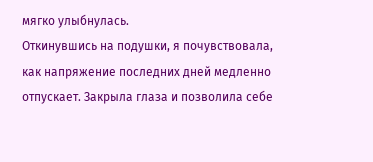мягко улыбнулась.
Откинувшись на подушки, я почувствовала, как напряжение последних дней медленно отпускает. Закрыла глаза и позволила себе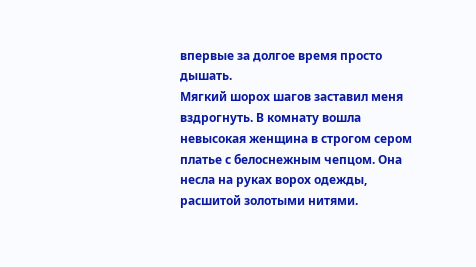впервые за долгое время просто дышать.
Мягкий шорох шагов заставил меня вздрогнуть. В комнату вошла невысокая женщина в строгом сером платье с белоснежным чепцом. Она несла на руках ворох одежды, расшитой золотыми нитями.